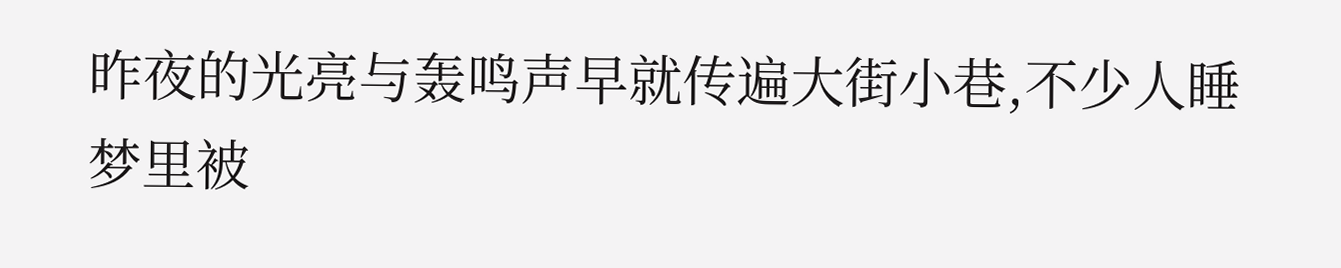昨夜的光亮与轰鸣声早就传遍大街小巷,不少人睡梦里被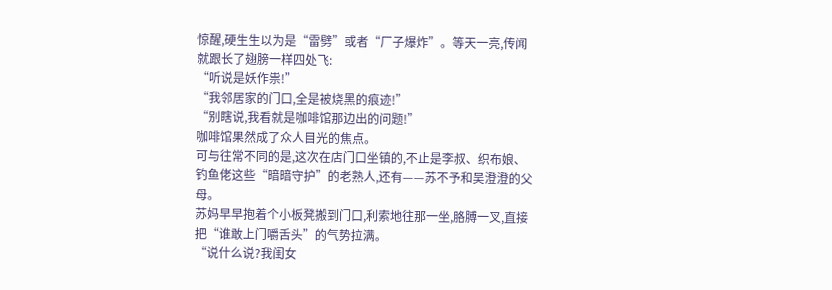惊醒,硬生生以为是“雷劈”或者“厂子爆炸”。等天一亮,传闻就跟长了翅膀一样四处飞:
“听说是妖作祟!”
“我邻居家的门口,全是被烧黑的痕迹!”
“别瞎说,我看就是咖啡馆那边出的问题!”
咖啡馆果然成了众人目光的焦点。
可与往常不同的是,这次在店门口坐镇的,不止是李叔、织布娘、钓鱼佬这些“暗暗守护”的老熟人,还有——苏不予和吴澄澄的父母。
苏妈早早抱着个小板凳搬到门口,利索地往那一坐,胳膊一叉,直接把“谁敢上门嚼舌头”的气势拉满。
“说什么说?我闺女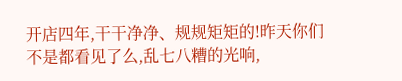开店四年,干干净净、规规矩矩的!昨天你们不是都看见了么,乱七八糟的光响,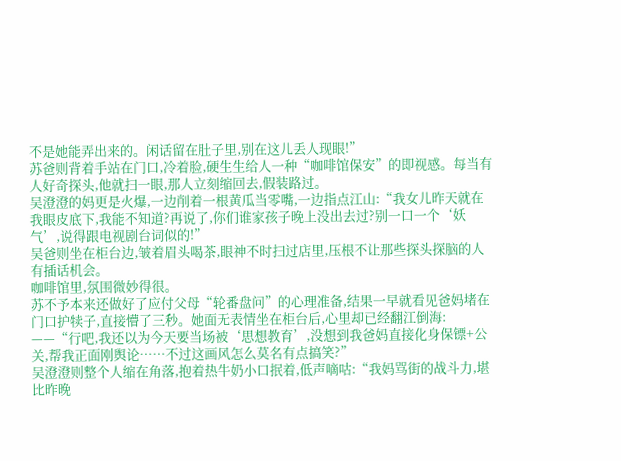不是她能弄出来的。闲话留在肚子里,别在这儿丢人现眼!”
苏爸则背着手站在门口,冷着脸,硬生生给人一种“咖啡馆保安”的即视感。每当有人好奇探头,他就扫一眼,那人立刻缩回去,假装路过。
吴澄澄的妈更是火爆,一边削着一根黄瓜当零嘴,一边指点江山:“我女儿昨天就在我眼皮底下,我能不知道?再说了,你们谁家孩子晚上没出去过?别一口一个‘妖气’,说得跟电视剧台词似的!”
吴爸则坐在柜台边,皱着眉头喝茶,眼神不时扫过店里,压根不让那些探头探脑的人有插话机会。
咖啡馆里,氛围微妙得很。
苏不予本来还做好了应付父母“轮番盘问”的心理准备,结果一早就看见爸妈堵在门口护犊子,直接懵了三秒。她面无表情坐在柜台后,心里却已经翻江倒海:
——“行吧,我还以为今天要当场被‘思想教育’,没想到我爸妈直接化身保镖+公关,帮我正面刚舆论……不过这画风怎么莫名有点搞笑?”
吴澄澄则整个人缩在角落,抱着热牛奶小口抿着,低声嘀咕:“我妈骂街的战斗力,堪比昨晚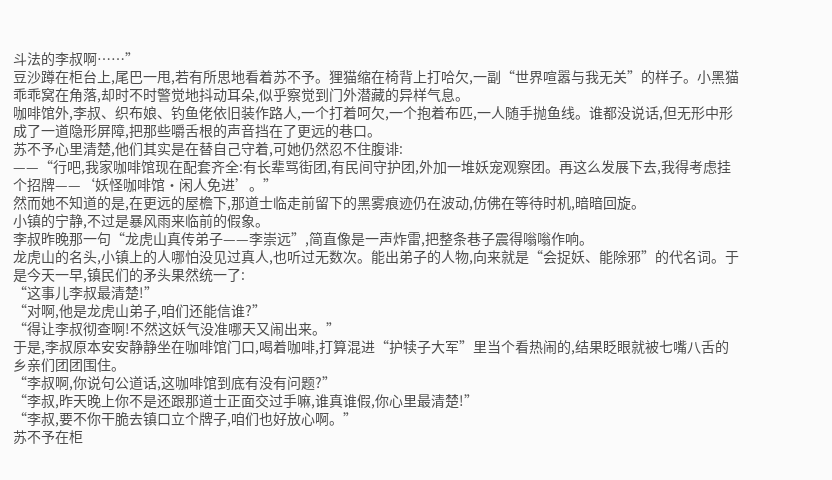斗法的李叔啊……”
豆沙蹲在柜台上,尾巴一甩,若有所思地看着苏不予。狸猫缩在椅背上打哈欠,一副“世界喧嚣与我无关”的样子。小黑猫乖乖窝在角落,却时不时警觉地抖动耳朵,似乎察觉到门外潜藏的异样气息。
咖啡馆外,李叔、织布娘、钓鱼佬依旧装作路人,一个打着呵欠,一个抱着布匹,一人随手抛鱼线。谁都没说话,但无形中形成了一道隐形屏障,把那些嚼舌根的声音挡在了更远的巷口。
苏不予心里清楚,他们其实是在替自己守着,可她仍然忍不住腹诽:
——“行吧,我家咖啡馆现在配套齐全:有长辈骂街团,有民间守护团,外加一堆妖宠观察团。再这么发展下去,我得考虑挂个招牌——‘妖怪咖啡馆·闲人免进’。”
然而她不知道的是,在更远的屋檐下,那道士临走前留下的黑雾痕迹仍在波动,仿佛在等待时机,暗暗回旋。
小镇的宁静,不过是暴风雨来临前的假象。
李叔昨晚那一句“龙虎山真传弟子——李崇远”,简直像是一声炸雷,把整条巷子震得嗡嗡作响。
龙虎山的名头,小镇上的人哪怕没见过真人,也听过无数次。能出弟子的人物,向来就是“会捉妖、能除邪”的代名词。于是今天一早,镇民们的矛头果然统一了:
“这事儿李叔最清楚!”
“对啊,他是龙虎山弟子,咱们还能信谁?”
“得让李叔彻查啊!不然这妖气没准哪天又闹出来。”
于是,李叔原本安安静静坐在咖啡馆门口,喝着咖啡,打算混进“护犊子大军”里当个看热闹的,结果眨眼就被七嘴八舌的乡亲们团团围住。
“李叔啊,你说句公道话,这咖啡馆到底有没有问题?”
“李叔,昨天晚上你不是还跟那道士正面交过手嘛,谁真谁假,你心里最清楚!”
“李叔,要不你干脆去镇口立个牌子,咱们也好放心啊。”
苏不予在柜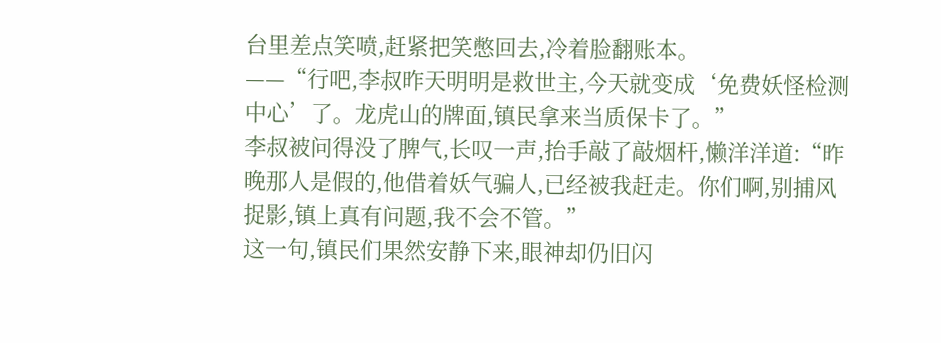台里差点笑喷,赶紧把笑憋回去,冷着脸翻账本。
——“行吧,李叔昨天明明是救世主,今天就变成‘免费妖怪检测中心’了。龙虎山的牌面,镇民拿来当质保卡了。”
李叔被问得没了脾气,长叹一声,抬手敲了敲烟杆,懒洋洋道:“昨晚那人是假的,他借着妖气骗人,已经被我赶走。你们啊,别捕风捉影,镇上真有问题,我不会不管。”
这一句,镇民们果然安静下来,眼神却仍旧闪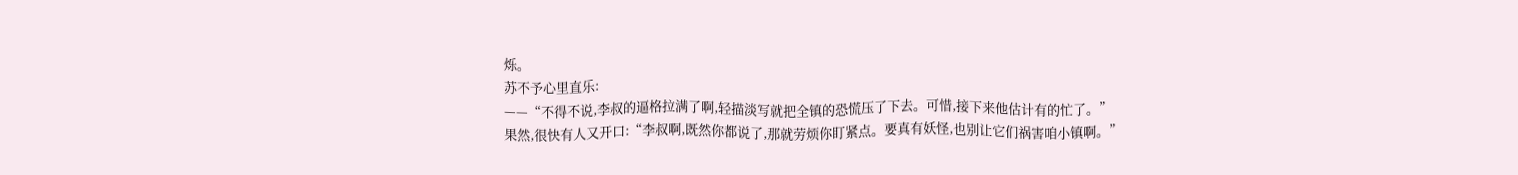烁。
苏不予心里直乐:
——“不得不说,李叔的逼格拉满了啊,轻描淡写就把全镇的恐慌压了下去。可惜,接下来他估计有的忙了。”
果然,很快有人又开口:“李叔啊,既然你都说了,那就劳烦你盯紧点。要真有妖怪,也别让它们祸害咱小镇啊。”